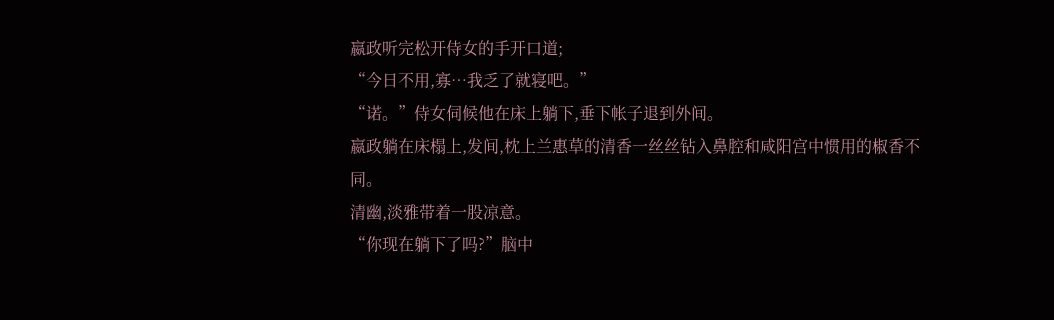嬴政听完松开侍女的手开口道;
“今日不用,寡…我乏了就寝吧。”
“诺。”侍女伺候他在床上躺下,垂下帐子退到外间。
嬴政躺在床榻上,发间,枕上兰惠草的清香一丝丝钻入鼻腔和咸阳宫中惯用的椒香不同。
清幽,淡雅带着一股凉意。
“你现在躺下了吗?”脑中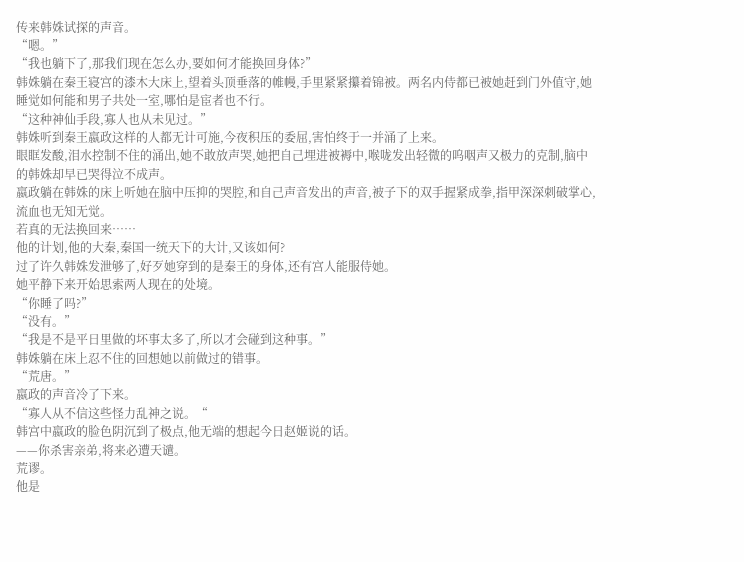传来韩姝试探的声音。
“嗯。”
“我也躺下了,那我们现在怎么办,要如何才能换回身体?”
韩姝躺在秦王寝宫的漆木大床上,望着头顶垂落的帷幔,手里紧紧攥着锦被。两名内侍都已被她赶到门外值守,她睡觉如何能和男子共处一室,哪怕是宦者也不行。
“这种神仙手段,寡人也从未见过。”
韩姝听到秦王嬴政这样的人都无计可施,今夜积压的委屈,害怕终于一并涌了上来。
眼眶发酸,泪水控制不住的涌出,她不敢放声哭,她把自己埋进被褥中,喉咙发出轻微的呜咽声又极力的克制,脑中的韩姝却早已哭得泣不成声。
嬴政躺在韩姝的床上听她在脑中压抑的哭腔,和自己声音发出的声音,被子下的双手握紧成拳,指甲深深刺破掌心,流血也无知无觉。
若真的无法换回来……
他的计划,他的大秦,秦国一统天下的大计,又该如何?
过了许久韩姝发泄够了,好歹她穿到的是秦王的身体,还有宫人能服侍她。
她平静下来开始思索两人现在的处境。
“你睡了吗?”
“没有。”
“我是不是平日里做的坏事太多了,所以才会碰到这种事。”
韩姝躺在床上忍不住的回想她以前做过的错事。
“荒唐。”
嬴政的声音冷了下来。
“寡人从不信这些怪力乱神之说。“
韩宫中嬴政的脸色阴沉到了极点,他无端的想起今日赵姬说的话。
——你杀害亲弟,将来必遭天谴。
荒谬。
他是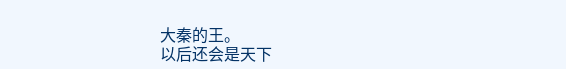大秦的王。
以后还会是天下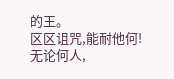的王。
区区诅咒,能耐他何!
无论何人,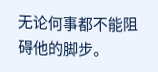无论何事都不能阻碍他的脚步。